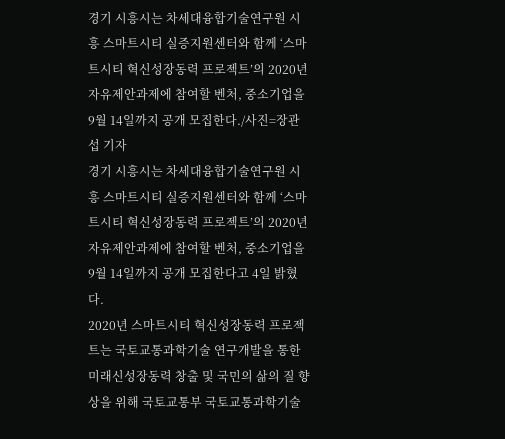경기 시흥시는 차세대융합기술연구원 시흥 스마트시티 실증지원센터와 함께 ‘스마트시티 혁신성장동력 프로젝트’의 2020년 자유제안과제에 참여할 벤처, 중소기업을 9월 14일까지 공개 모집한다./사진=장관섭 기자
경기 시흥시는 차세대융합기술연구원 시흥 스마트시티 실증지원센터와 함께 ‘스마트시티 혁신성장동력 프로젝트’의 2020년 자유제안과제에 참여할 벤처, 중소기업을 9월 14일까지 공개 모집한다고 4일 밝혔다.
2020년 스마트시티 혁신성장동력 프로젝트는 국토교통과학기술 연구개발을 통한 미래신성장동력 창출 및 국민의 삶의 질 향상을 위해 국토교통부 국토교통과학기술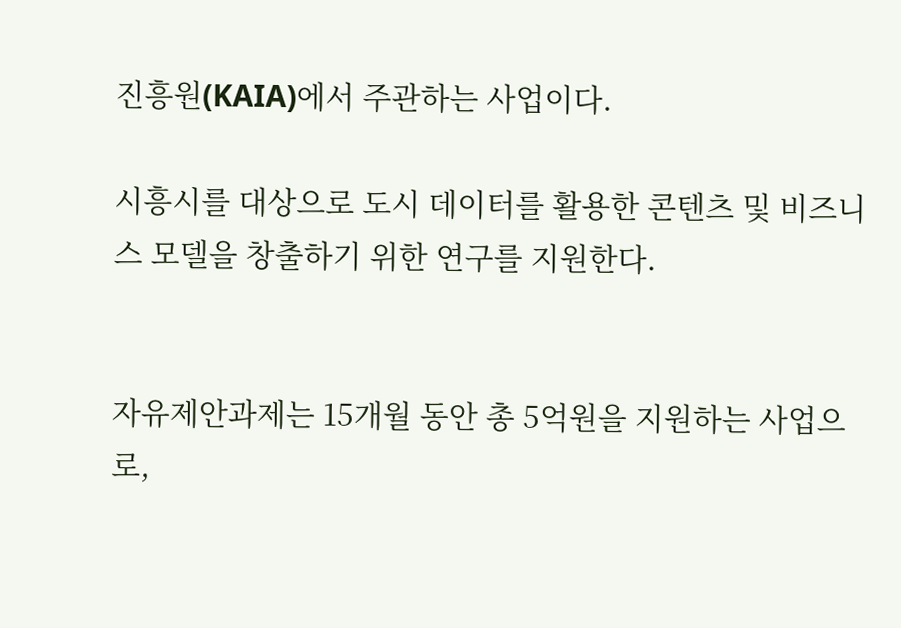진흥원(KAIA)에서 주관하는 사업이다.

시흥시를 대상으로 도시 데이터를 활용한 콘텐츠 및 비즈니스 모델을 창출하기 위한 연구를 지원한다.


자유제안과제는 15개월 동안 총 5억원을 지원하는 사업으로,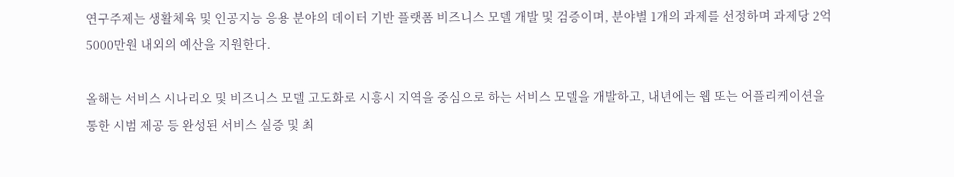연구주제는 생활체육 및 인공지능 응용 분야의 데이터 기반 플랫폼 비즈니스 모델 개발 및 검증이며, 분야별 1개의 과제를 선정하며 과제당 2억5000만원 내외의 예산을 지원한다.

올해는 서비스 시나리오 및 비즈니스 모델 고도화로 시흥시 지역을 중심으로 하는 서비스 모델을 개발하고, 내년에는 웹 또는 어플리케이션을 통한 시범 제공 등 완성된 서비스 실증 및 최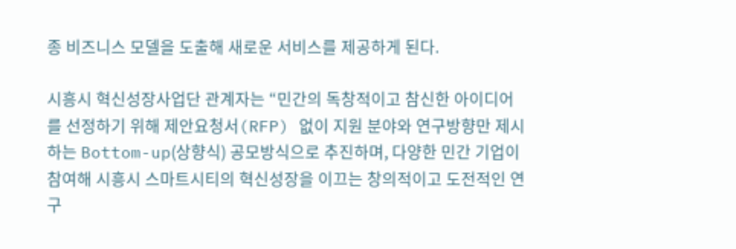종 비즈니스 모델을 도출해 새로운 서비스를 제공하게 된다.

시흥시 혁신성장사업단 관계자는 “민간의 독창적이고 참신한 아이디어를 선정하기 위해 제안요청서(RFP) 없이 지원 분야와 연구방향만 제시하는 Bottom-up(상향식) 공모방식으로 추진하며, 다양한 민간 기업이 참여해 시흥시 스마트시티의 혁신성장을 이끄는 창의적이고 도전적인 연구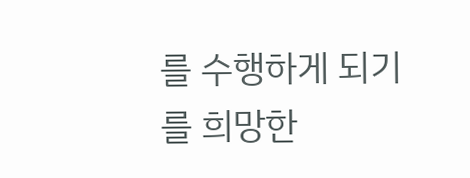를 수행하게 되기를 희망한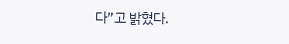다”고 밝혔다.